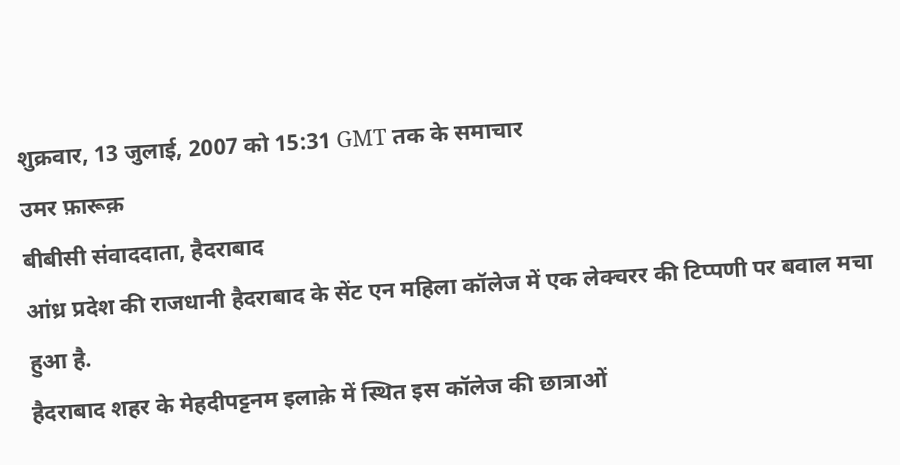शुक्रवार, 13 जुलाई, 2007 को 15:31 GMT तक के समाचार
उमर फ़ारूक़
बीबीसी संवाददाता, हैदराबाद
आंध्र प्रदेश की राजधानी हैदराबाद के सेंट एन महिला कॉलेज में एक लेक्चरर की टिप्पणी पर बवाल मचा हुआ है.
हैदराबाद शहर के मेहदीपट्टनम इलाक़े में स्थित इस कॉलेज की छात्राओं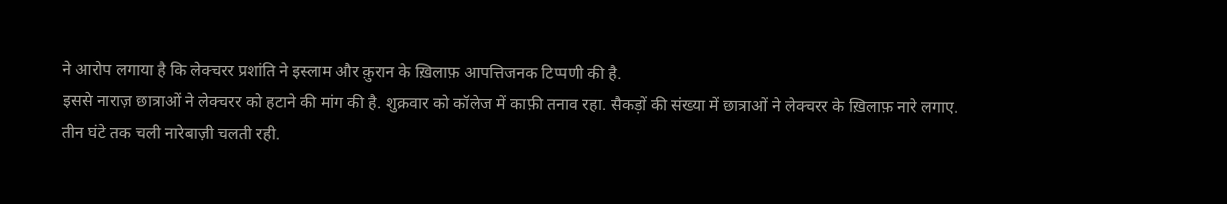ने आरोप लगाया है कि लेक्चरर प्रशांति ने इस्लाम और क़ुरान के ख़िलाफ़ आपत्तिजनक टिप्पणी की है.
इससे नाराज़ छात्राओं ने लेक्चरर को हटाने की मांग की है. शुक्रवार को कॉलेज में काफ़ी तनाव रहा. सैकड़ों की संख्या में छात्राओं ने लेक्चरर के ख़िलाफ़ नारे लगाए.
तीन घंटे तक चली नारेबाज़ी चलती रही.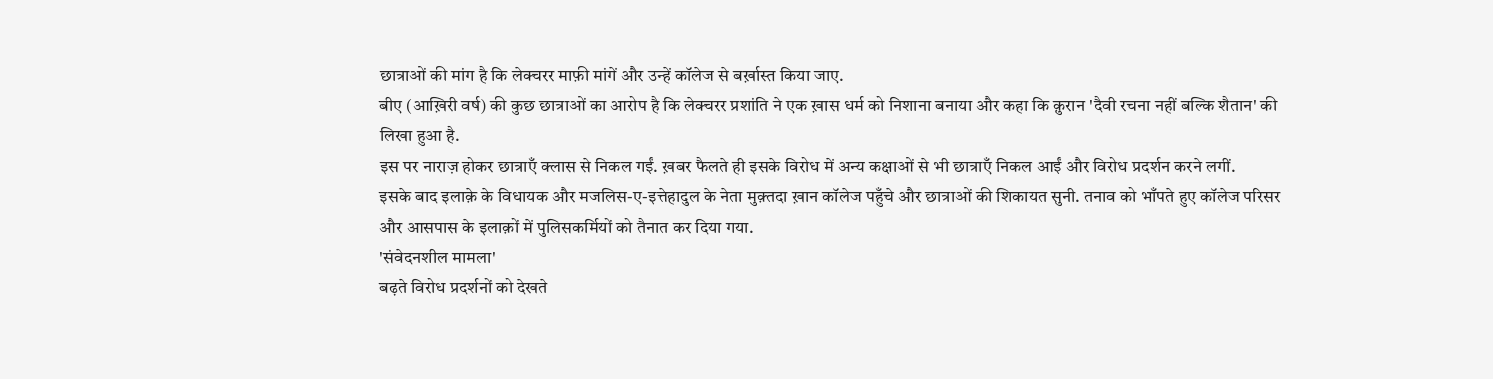छात्राओं की मांग है कि लेक्चरर माफ़ी मांगें और उन्हें कॉलेज से बर्ख़ास्त किया जाए.
बीए (आख़िरी वर्ष) की कुछ छात्राओं का आरोप है कि लेक्चरर प्रशांति ने एक ख़ास धर्म को निशाना बनाया और कहा कि क़ुरान 'दैवी रचना नहीं बल्कि शैतान' की लिखा हुआ है.
इस पर नाराज़ होकर छात्राएँ क्लास से निकल गईं. ख़बर फैलते ही इसके विरोध में अन्य कक्षाओं से भी छात्राएँ निकल आईं और विरोध प्रदर्शन करने लगीं.
इसके बाद इलाक़े के विधायक और मजलिस-ए-इत्तेहादुल के नेता मुक़्तदा ख़ान कॉलेज पहुँचे और छात्राओं की शिकायत सुनी. तनाव को भाँपते हुए कॉलेज परिसर और आसपास के इलाक़ों में पुलिसकर्मियों को तैनात कर दिया गया.
'संवेदनशील मामला'
बढ़ते विरोध प्रदर्शनों को देखते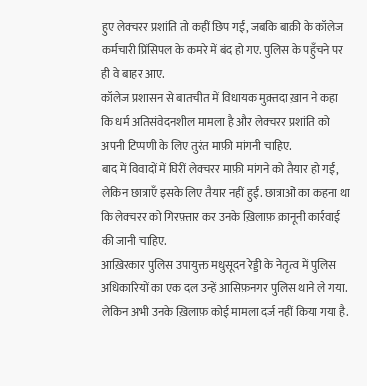हुए लेक्चरर प्रशांति तो कहीं छिप गईं, जबकि बाक़ी के कॉलेज कर्मचारी प्रिंसिपल के कमरे में बंद हो गए. पुलिस के पहुँचने पर ही वे बाहर आए.
कॉलेज प्रशासन से बातचीत में विधायक मुक़्तदा ख़ान ने कहा कि धर्म अतिसंवेदनशील मामला है और लेक्चरर प्रशांति को अपनी टिप्पणी के लिए तुरंत माफ़ी मांगनी चाहिए.
बाद में विवादों में घिरीं लेक्चरर माफ़ी मांगने को तैयार हो गईं, लेकिन छात्राएँ इसके लिए तैयार नहीं हुईं. छात्राओं का कहना था कि लेक्चरर को गिरफ़्तार कर उनके ख़िलाफ़ क़ानूनी कार्रवाई की जानी चाहिए.
आख़िरकार पुलिस उपायुक्त मधुसूदन रेड्डी के नेतृत्व में पुलिस अधिकारियों का एक दल उन्हें आसिफ़नगर पुलिस थाने ले गया. लेकिन अभी उनके ख़िलाफ़ कोई मामला दर्ज नहीं किया गया है.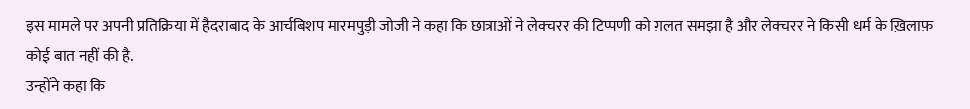इस मामले पर अपनी प्रतिक्रिया में हैदराबाद के आर्चबिशप मारमपुड़ी जोजी ने कहा कि छात्राओं ने लेक्चरर की टिप्पणी को ग़लत समझा है और लेक्चरर ने किसी धर्म के ख़िलाफ़ कोई बात नहीं की है.
उन्होंने कहा कि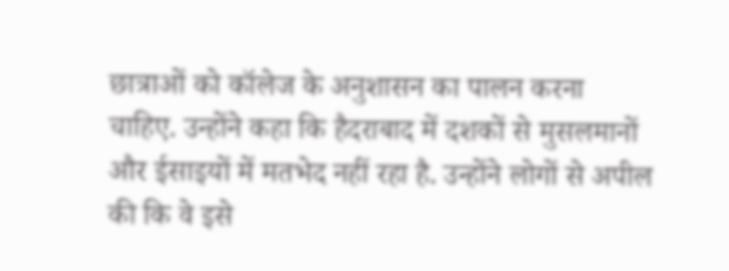छात्राओं को कॉलेज के अनुशासन का पालन करना चाहिए. उन्होंने कहा कि हैदराबाद में दशकों से मुसलमानों और ईसाइयों में मतभेद नहीं रहा है. उन्होंने लोगों से अपील की कि वे इसे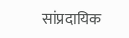सांप्रदायिक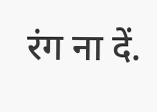रंग ना दें.